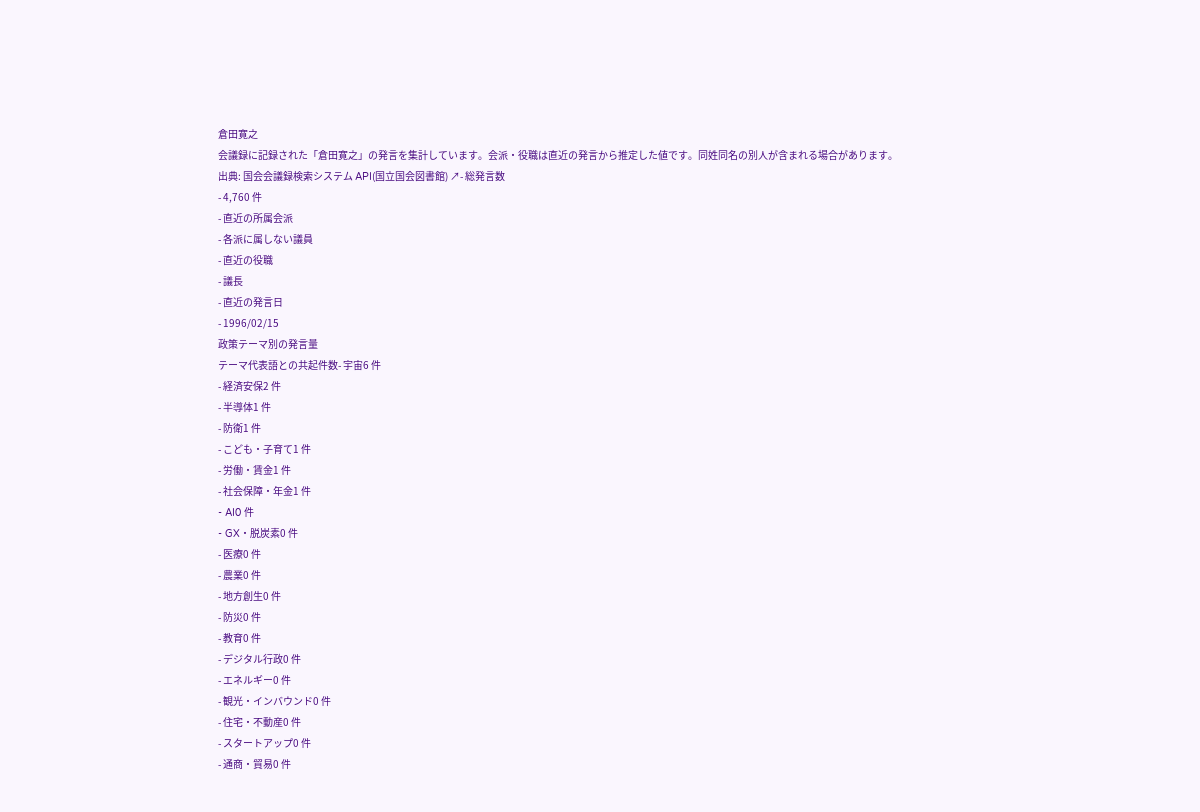倉田寛之
会議録に記録された「倉田寛之」の発言を集計しています。会派・役職は直近の発言から推定した値です。同姓同名の別人が含まれる場合があります。
出典: 国会会議録検索システム API(国立国会図書館) ↗- 総発言数
- 4,760 件
- 直近の所属会派
- 各派に属しない議員
- 直近の役職
- 議長
- 直近の発言日
- 1996/02/15
政策テーマ別の発言量
テーマ代表語との共起件数- 宇宙6 件
- 経済安保2 件
- 半導体1 件
- 防衛1 件
- こども・子育て1 件
- 労働・賃金1 件
- 社会保障・年金1 件
- AI0 件
- GX・脱炭素0 件
- 医療0 件
- 農業0 件
- 地方創生0 件
- 防災0 件
- 教育0 件
- デジタル行政0 件
- エネルギー0 件
- 観光・インバウンド0 件
- 住宅・不動産0 件
- スタートアップ0 件
- 通商・貿易0 件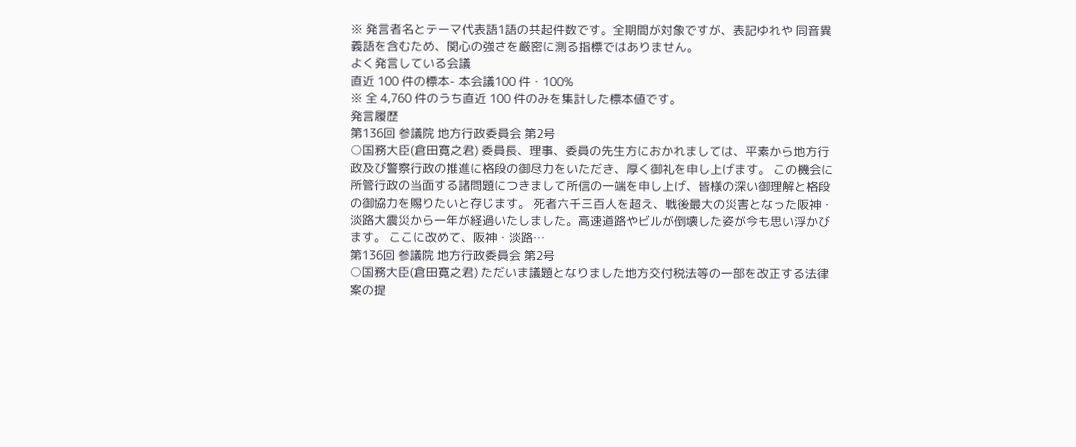※ 発言者名とテーマ代表語1語の共起件数です。全期間が対象ですが、表記ゆれや 同音異義語を含むため、関心の強さを厳密に測る指標ではありません。
よく発言している会議
直近 100 件の標本- 本会議100 件・100%
※ 全 4,760 件のうち直近 100 件のみを集計した標本値です。
発言履歴
第136回 参議院 地方行政委員会 第2号
○国務大臣(倉田寛之君) 委員長、理事、委員の先生方におかれましては、平素から地方行政及び警察行政の推進に格段の御尽力をいただき、厚く御礼を申し上げます。 この機会に所管行政の当面する諸問題につきまして所信の一端を申し上げ、皆様の深い御理解と格段の御協力を賜りたいと存じます。 死者六千三百人を超え、戦後最大の災害となった阪神・淡路大震災から一年が経過いたしました。高速道路やビルが倒壊した姿が今も思い浮かびます。 ここに改めて、阪神・淡路…
第136回 参議院 地方行政委員会 第2号
○国務大臣(倉田寛之君) ただいま議題となりました地方交付税法等の一部を改正する法律案の提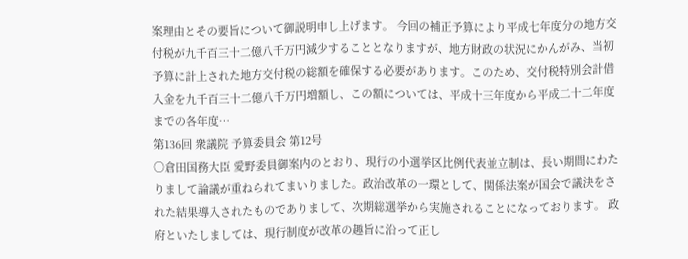案理由とその要旨について御説明申し上げます。 今回の補正予算により平成七年度分の地方交付税が九千百三十二億八千万円減少することとなりますが、地方財政の状況にかんがみ、当初予算に計上された地方交付税の総額を確保する必要があります。このため、交付税特別会計借入金を九千百三十二億八千万円増額し、この額については、平成十三年度から平成二十二年度までの各年度…
第136回 衆議院 予算委員会 第12号
○倉田国務大臣 愛野委員御案内のとおり、現行の小選挙区比例代表並立制は、長い期間にわたりまして論議が重ねられてまいりました。政治改革の一環として、関係法案が国会で議決をされた結果導入されたものでありまして、次期総選挙から実施されることになっております。 政府といたしましては、現行制度が改革の趣旨に沿って正し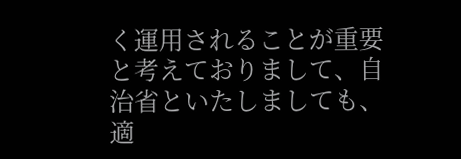く運用されることが重要と考えておりまして、自治省といたしましても、適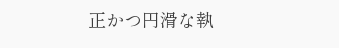正かつ円滑な執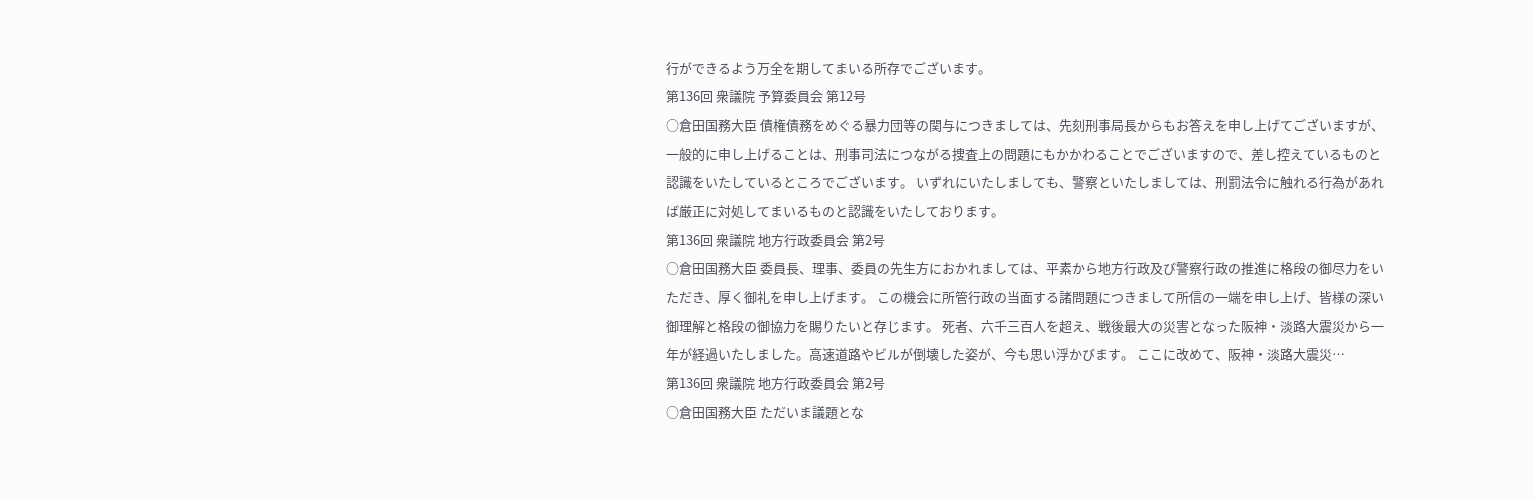行ができるよう万全を期してまいる所存でございます。
第136回 衆議院 予算委員会 第12号
○倉田国務大臣 債権債務をめぐる暴力団等の関与につきましては、先刻刑事局長からもお答えを申し上げてございますが、一般的に申し上げることは、刑事司法につながる捜査上の問題にもかかわることでございますので、差し控えているものと認識をいたしているところでございます。 いずれにいたしましても、警察といたしましては、刑罰法令に触れる行為があれば厳正に対処してまいるものと認識をいたしております。
第136回 衆議院 地方行政委員会 第2号
○倉田国務大臣 委員長、理事、委員の先生方におかれましては、平素から地方行政及び警察行政の推進に格段の御尽力をいただき、厚く御礼を申し上げます。 この機会に所管行政の当面する諸問題につきまして所信の一端を申し上げ、皆様の深い御理解と格段の御協力を賜りたいと存じます。 死者、六千三百人を超え、戦後最大の災害となった阪神・淡路大震災から一年が経過いたしました。高速道路やビルが倒壊した姿が、今も思い浮かびます。 ここに改めて、阪神・淡路大震災…
第136回 衆議院 地方行政委員会 第2号
○倉田国務大臣 ただいま議題とな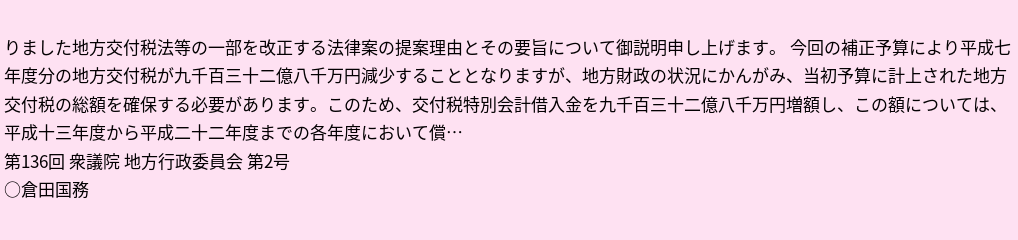りました地方交付税法等の一部を改正する法律案の提案理由とその要旨について御説明申し上げます。 今回の補正予算により平成七年度分の地方交付税が九千百三十二億八千万円減少することとなりますが、地方財政の状況にかんがみ、当初予算に計上された地方交付税の総額を確保する必要があります。このため、交付税特別会計借入金を九千百三十二億八千万円増額し、この額については、平成十三年度から平成二十二年度までの各年度において償…
第136回 衆議院 地方行政委員会 第2号
○倉田国務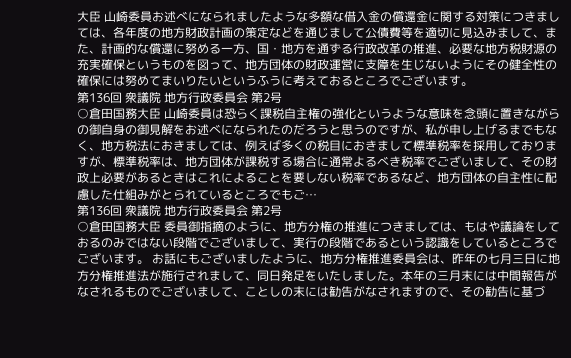大臣 山崎委員お述べになられましたような多額な借入金の償還金に関する対策につきましては、各年度の地方財政計画の策定などを通じまして公債費等を適切に見込みまして、また、計画的な償還に努める一方、国・地方を通ずる行政改革の推進、必要な地方税財源の充実確保というものを図って、地方団体の財政運営に支障を生じないようにその健全性の確保には努めてまいりたいというふうに考えておるところでございます。
第136回 衆議院 地方行政委員会 第2号
○倉田国務大臣 山崎委員は恐らく課税自主権の強化というような意味を念頭に置きながらの御自身の御見解をお述べになられたのだろうと思うのですが、私が申し上げるまでもなく、地方税法におきましては、例えば多くの税目におきまして標準税率を採用しておりますが、標準税率は、地方団体が課税する場合に通常よるべき税率でございまして、その財政上必要があるときはこれによることを要しない税率であるなど、地方団体の自主性に配慮した仕組みがとられているところでもご…
第136回 衆議院 地方行政委員会 第2号
○倉田国務大臣 委員御指摘のように、地方分権の推進につきましては、もはや議論をしておるのみではない段階でございまして、実行の段階であるという認識をしているところでございます。 お話にもございましたように、地方分権推進委員会は、昨年の七月三日に地方分権推進法が施行されまして、同日発足をいたしました。本年の三月末には中間報告がなされるものでございまして、ことしの末には勧告がなされますので、その勧告に基づ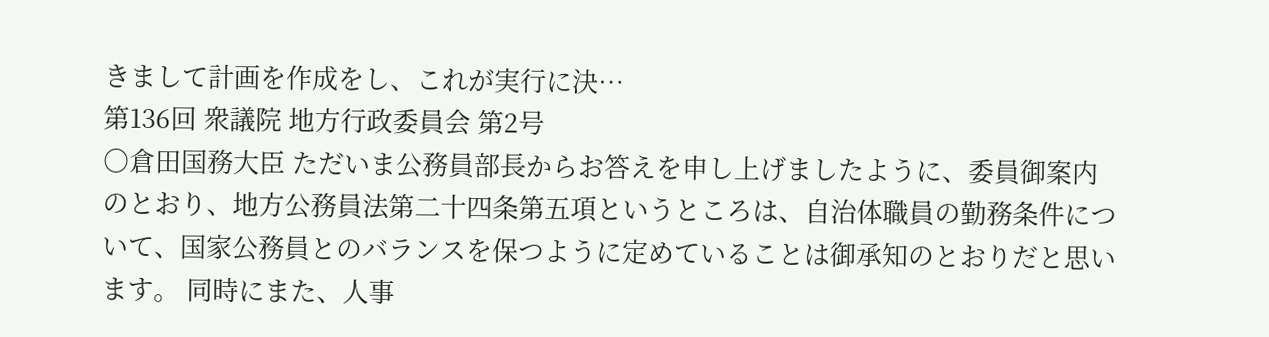きまして計画を作成をし、これが実行に決…
第136回 衆議院 地方行政委員会 第2号
○倉田国務大臣 ただいま公務員部長からお答えを申し上げましたように、委員御案内のとおり、地方公務員法第二十四条第五項というところは、自治体職員の勤務条件について、国家公務員とのバランスを保つように定めていることは御承知のとおりだと思います。 同時にまた、人事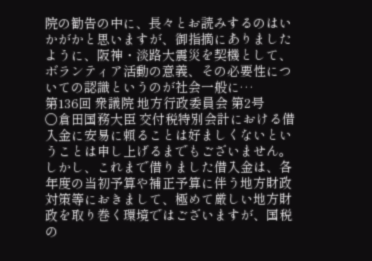院の勧告の中に、長々とお読みするのはいかがかと思いますが、御指摘にありましたように、阪神・淡路大震災を契機として、ボランティア活動の意義、その必要性についての認識というのが社会一般に…
第136回 衆議院 地方行政委員会 第2号
○倉田国務大臣 交付税特別会計における借入金に安易に頼ることは好ましくないということは申し上げるまでもございません。しかし、これまで借りました借入金は、各年度の当初予算や補正予算に伴う地方財政対策等におきまして、極めて厳しい地方財政を取り巻く環境ではございますが、国税の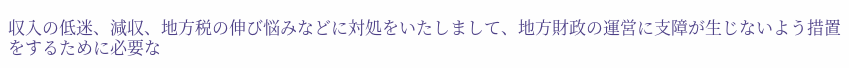収入の低迷、減収、地方税の伸び悩みなどに対処をいたしまして、地方財政の運営に支障が生じないよう措置をするために必要な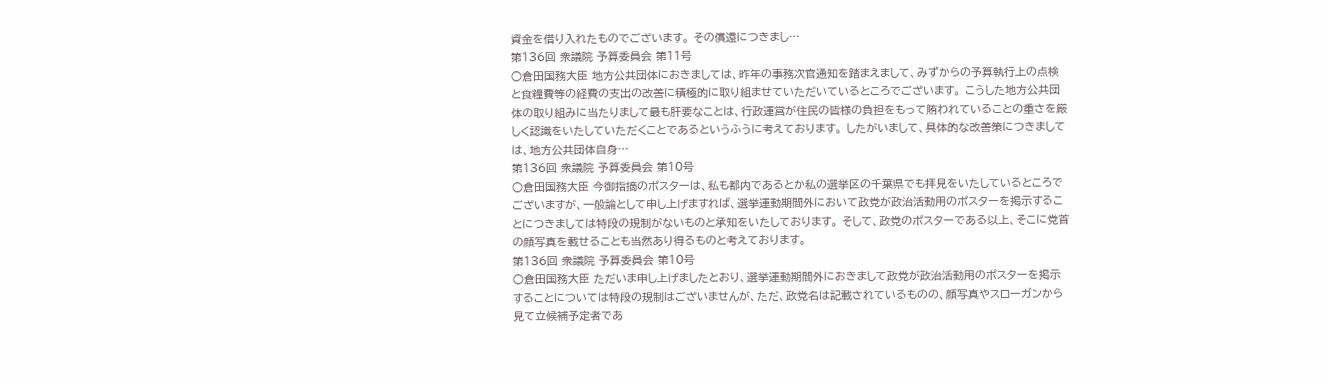資金を借り入れたものでございます。 その償還につきまし…
第136回 衆議院 予算委員会 第11号
○倉田国務大臣 地方公共団体におきましては、昨年の事務次官通知を踏まえまして、みずからの予算執行上の点検と食糧費等の経費の支出の改善に積極的に取り組ませていただいているところでございます。 こうした地方公共団体の取り組みに当たりまして最も肝要なことは、行政運営が住民の皆様の負担をもって賄われていることの重さを厳しく認識をいたしていただくことであるというふうに考えております。 したがいまして、具体的な改善策につきましては、地方公共団体自身…
第136回 衆議院 予算委員会 第10号
○倉田国務大臣 今御指摘のポスターは、私も都内であるとか私の選挙区の千葉県でも拝見をいたしているところでございますが、一般論として申し上げますれば、選挙運動期間外において政党が政治活動用のポスターを掲示することにつきましては特段の規制がないものと承知をいたしております。 そして、政党のポスターである以上、そこに党首の顔写真を載せることも当然あり得るものと考えております。
第136回 衆議院 予算委員会 第10号
○倉田国務大臣 ただいま申し上げましたとおり、選挙運動期間外におきまして政党が政治活動用のポスターを掲示することについては特段の規制はございませんが、ただ、政党名は記載されているものの、顔写真やスローガンから見て立候補予定者であ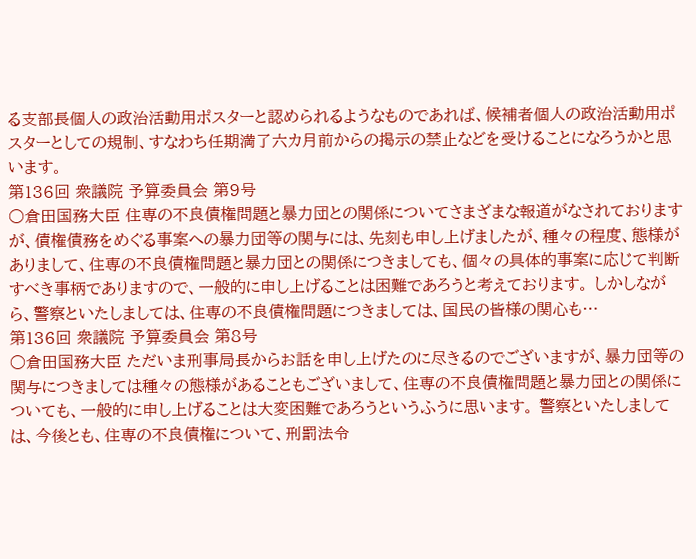る支部長個人の政治活動用ポスターと認められるようなものであれば、候補者個人の政治活動用ポスターとしての規制、すなわち任期満了六カ月前からの掲示の禁止などを受けることになろうかと思います。
第136回 衆議院 予算委員会 第9号
○倉田国務大臣 住専の不良債権問題と暴力団との関係についてさまざまな報道がなされておりますが、債権債務をめぐる事案への暴力団等の関与には、先刻も申し上げましたが、種々の程度、態様がありまして、住専の不良債権問題と暴力団との関係につきましても、個々の具体的事案に応じて判断すべき事柄でありますので、一般的に申し上げることは困難であろうと考えております。 しかしながら、警察といたしましては、住専の不良債権問題につきましては、国民の皆様の関心も…
第136回 衆議院 予算委員会 第8号
○倉田国務大臣 ただいま刑事局長からお話を申し上げたのに尽きるのでございますが、暴力団等の関与につきましては種々の態様があることもございまして、住専の不良債権問題と暴力団との関係についても、一般的に申し上げることは大変困難であろうというふうに思います。 警察といたしましては、今後とも、住専の不良債権について、刑罰法令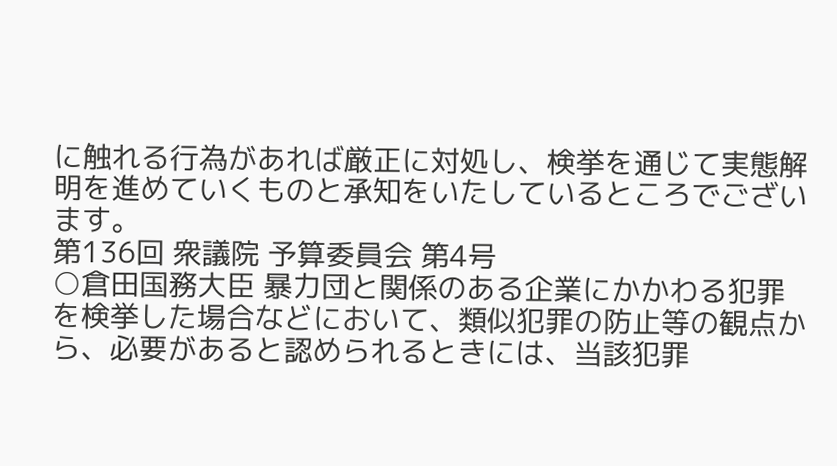に触れる行為があれば厳正に対処し、検挙を通じて実態解明を進めていくものと承知をいたしているところでございます。
第136回 衆議院 予算委員会 第4号
○倉田国務大臣 暴力団と関係のある企業にかかわる犯罪を検挙した場合などにおいて、類似犯罪の防止等の観点から、必要があると認められるときには、当該犯罪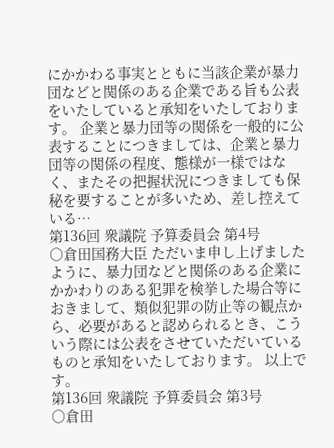にかかわる事実とともに当該企業が暴力団などと関係のある企業である旨も公表をいたしていると承知をいたしております。 企業と暴力団等の関係を一般的に公表することにつきましては、企業と暴力団等の関係の程度、態様が一様ではなく、またその把握状況につきましても保秘を要することが多いため、差し控えている…
第136回 衆議院 予算委員会 第4号
○倉田国務大臣 ただいま申し上げましたように、暴力団などと関係のある企業にかかわりのある犯罪を検挙した場合等におきまして、類似犯罪の防止等の観点から、必要があると認められるとき、こういう際には公表をさせていただいているものと承知をいたしております。 以上です。
第136回 衆議院 予算委員会 第3号
○倉田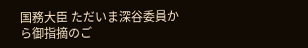国務大臣 ただいま深谷委員から御指摘のご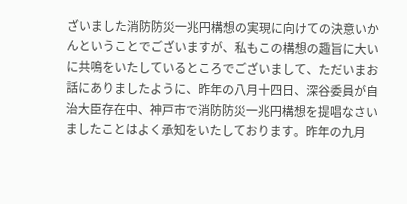ざいました消防防災一兆円構想の実現に向けての決意いかんということでございますが、私もこの構想の趣旨に大いに共鳴をいたしているところでございまして、ただいまお話にありましたように、昨年の八月十四日、深谷委員が自治大臣存在中、神戸市で消防防災一兆円構想を提唱なさいましたことはよく承知をいたしております。昨年の九月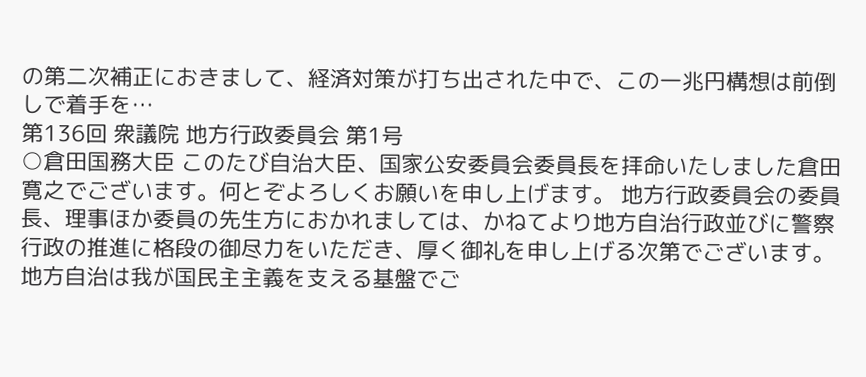の第二次補正におきまして、経済対策が打ち出された中で、この一兆円構想は前倒しで着手を…
第136回 衆議院 地方行政委員会 第1号
○倉田国務大臣 このたび自治大臣、国家公安委員会委員長を拝命いたしました倉田寛之でございます。何とぞよろしくお願いを申し上げます。 地方行政委員会の委員長、理事ほか委員の先生方におかれましては、かねてより地方自治行政並びに警察行政の推進に格段の御尽力をいただき、厚く御礼を申し上げる次第でございます。 地方自治は我が国民主主義を支える基盤でご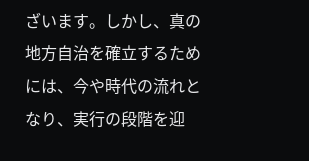ざいます。しかし、真の地方自治を確立するためには、今や時代の流れとなり、実行の段階を迎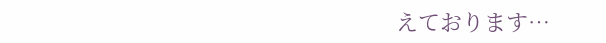えております…